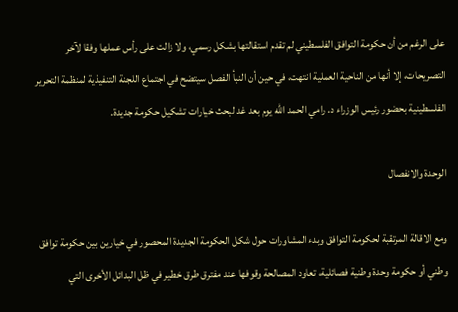على الرغم من أن حكومة التوافق الفلسطيني لم تقدم استقالتها بشكل رسمي، ولا زالت على رأس عملها وفقا لآخر التصريحات، إلا أنها من الناحية العملية انتهت، في حين أن النبأ الفصل سيتضح في اجتماع اللجنة التنفيذية لمنظمة التحرير الفلسطينية بحضور رئيس الوزراء د. رامي الحمد الله يوم بعد غد لبحث خيارات تشكيل حكومة جديدة.

الوحدة والانفصال

ومع الاقالة المرتقبة لحكومة التوافق وبدء المشاورات حول شكل الحكومة الجديدة المحصور في خيارين بين حكومة توافق وطني أو حكومة وحدة وطنية فصائلية، تعاود المصالحة وقوفها عند مفترق طرق خطير في ظل البدائل الأخرى التي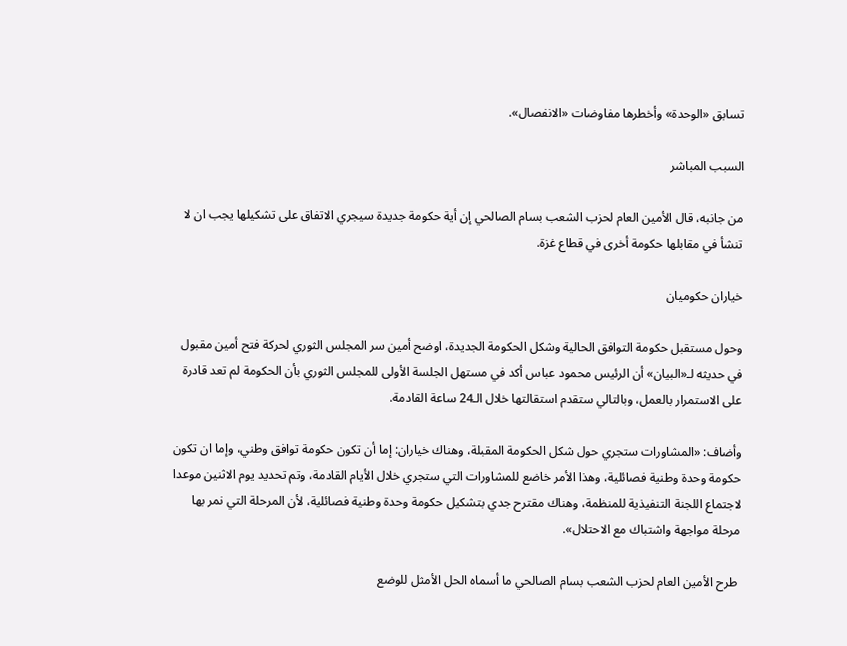تسابق «الوحدة» وأخطرها مفاوضات «الانفصال».

السبب المباشر

من جانبه، قال الأمين العام لحزب الشعب بسام الصالحي إن أية حكومة جديدة سيجري الاتفاق على تشكيلها يجب ان لا تنشأ في مقابلها حكومة أخرى في قطاع غزة.

خياران حكوميان

وحول مستقبل حكومة التوافق الحالية وشكل الحكومة الجديدة، اوضح أمين سر المجلس الثوري لحركة فتح أمين مقبول في حديثه لـ«البيان» أن الرئيس محمود عباس أكد في مستهل الجلسة الأولى للمجلس الثوري بأن الحكومة لم تعد قادرة على الاستمرار بالعمل، وبالتالي ستقدم استقالتها خلال الـ24 ساعة القادمة.

وأضاف: «المشاورات ستجري حول شكل الحكومة المقبلة، وهناك خياران: إما أن تكون حكومة توافق وطني، وإما ان تكون حكومة وحدة وطنية فصائلية، وهذا الأمر خاضع للمشاورات التي ستجري خلال الأيام القادمة، وتم تحديد يوم الاثنين موعدا لاجتماع اللجنة التنفيذية للمنظمة، وهناك مقترح جدي بتشكيل حكومة وحدة وطنية فصائلية، لأن المرحلة التي نمر بها مرحلة مواجهة واشتباك مع الاحتلال».

 طرح الأمين العام لحزب الشعب بسام الصالحي ما أسماه الحل الأمثل للوضع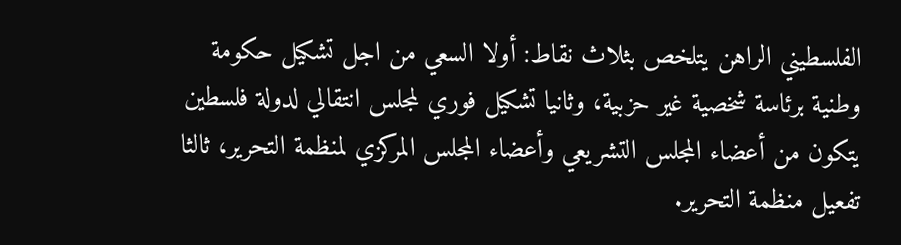الفلسطيني الراهن يتلخص بثلاث نقاط: أولا السعي من اجل تشكيل حكومة وطنية برئاسة شخصية غير حزبية، وثانيا تشكيل فوري لمجلس انتقالي لدولة فلسطين يتكون من أعضاء المجلس التشريعي وأعضاء المجلس المركزي لمنظمة التحرير، ثالثا تفعيل منظمة التحرير.